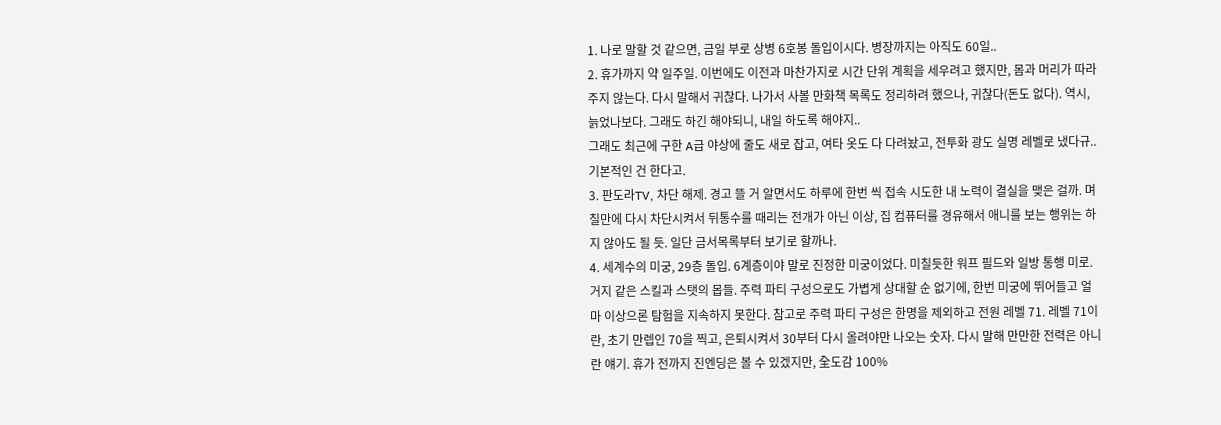1. 나로 말할 것 같으면, 금일 부로 상병 6호봉 돌입이시다. 병장까지는 아직도 60일..
2. 휴가까지 약 일주일. 이번에도 이전과 마찬가지로 시간 단위 계획을 세우려고 했지만, 몸과 머리가 따라주지 않는다. 다시 말해서 귀찮다. 나가서 사볼 만화책 목록도 정리하려 했으나, 귀찮다(돈도 없다). 역시, 늙었나보다. 그래도 하긴 해야되니, 내일 하도록 해야지..
그래도 최근에 구한 A급 야상에 줄도 새로 잡고, 여타 옷도 다 다려놨고, 전투화 광도 실명 레벨로 냈다규.. 기본적인 건 한다고.
3. 판도라TV, 차단 해제. 경고 뜰 거 알면서도 하루에 한번 씩 접속 시도한 내 노력이 결실을 맺은 걸까. 며칠만에 다시 차단시켜서 뒤통수를 때리는 전개가 아닌 이상, 집 컴퓨터를 경유해서 애니를 보는 행위는 하지 않아도 될 듯. 일단 금서목록부터 보기로 할까나.
4. 세계수의 미궁, 29층 돌입. 6계층이야 말로 진정한 미궁이었다. 미칠듯한 워프 필드와 일방 통행 미로. 거지 같은 스킬과 스탯의 몹들. 주력 파티 구성으로도 가볍게 상대할 순 없기에, 한번 미궁에 뛰어들고 얼마 이상으론 탐험을 지속하지 못한다. 참고로 주력 파티 구성은 한명을 제외하고 전원 레벨 71. 레벨 71이란, 초기 만렙인 70을 찍고, 은퇴시켜서 30부터 다시 올려야만 나오는 숫자. 다시 말해 만만한 전력은 아니란 얘기. 휴가 전까지 진엔딩은 볼 수 있겠지만, 全도감 100%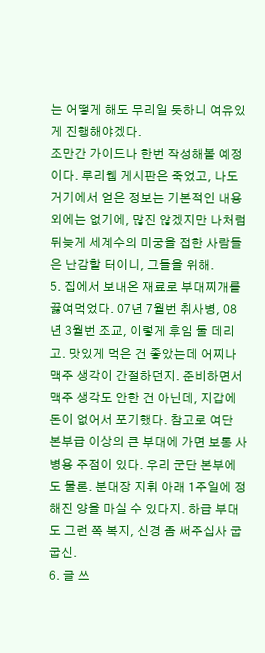는 어떻게 해도 무리일 듯하니 여유있게 진행해야겠다.
조만간 가이드나 한번 작성해볼 예정이다. 루리웹 게시판은 죽었고, 나도 거기에서 얻은 정보는 기본적인 내용 외에는 없기에, 많진 않겠지만 나처럼 뒤늦게 세계수의 미궁을 접한 사람들은 난감할 터이니, 그들을 위해.
5. 집에서 보내온 재료로 부대찌개를 끓여먹었다. 07년 7월번 취사병, 08년 3월번 조교, 이렇게 후임 둘 데리고. 맛있게 먹은 건 좋았는데 어찌나 맥주 생각이 간절하던지. 준비하면서 맥주 생각도 안한 건 아닌데, 지갑에 돈이 없어서 포기했다. 참고로 여단 본부급 이상의 큰 부대에 가면 보통 사병용 주점이 있다. 우리 군단 본부에도 물론. 분대장 지휘 아래 1주일에 정해진 양을 마실 수 있다지. 하급 부대도 그런 쪽 복지, 신경 좀 써주십사 굽굽신.
6. 글 쓰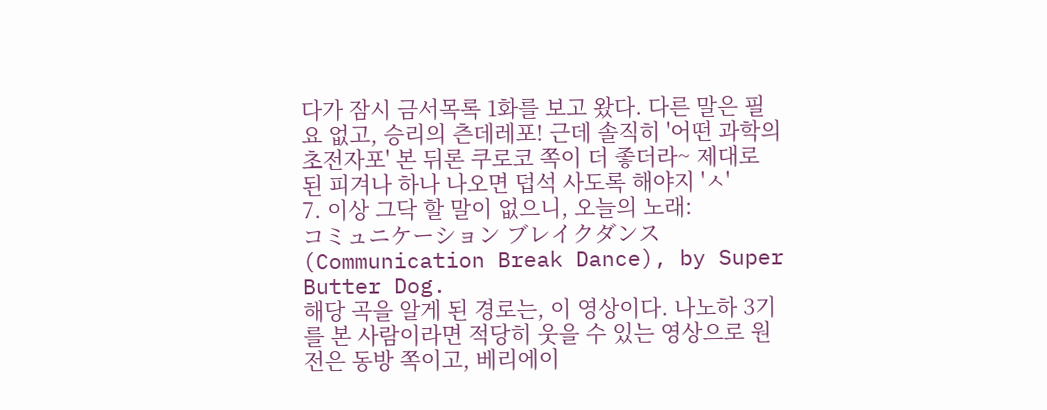다가 잠시 금서목록 1화를 보고 왔다. 다른 말은 필요 없고, 승리의 츤데레포! 근데 솔직히 '어떤 과학의 초전자포' 본 뒤론 쿠로코 쪽이 더 좋더라~ 제대로 된 피겨나 하나 나오면 덥석 사도록 해야지 'ㅅ'
7. 이상 그닥 할 말이 없으니, 오늘의 노래:
コミュニケーション ブレイクダンス (Communication Break Dance), by Super Butter Dog.
해당 곡을 알게 된 경로는, 이 영상이다. 나노하 3기를 본 사람이라면 적당히 웃을 수 있는 영상으로 원전은 동방 쪽이고, 베리에이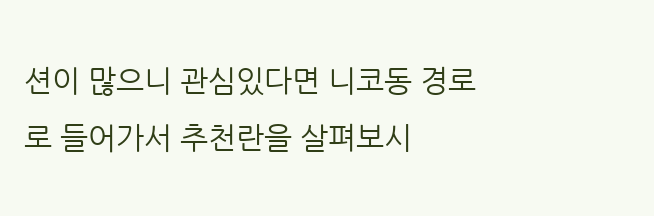션이 많으니 관심있다면 니코동 경로로 들어가서 추천란을 살펴보시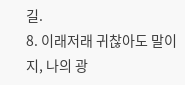길.
8. 이래저래 귀찮아도 말이지, 나의 광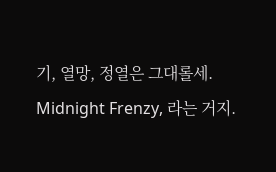기, 열망, 정열은 그대롤세.
Midnight Frenzy, 라는 거지.